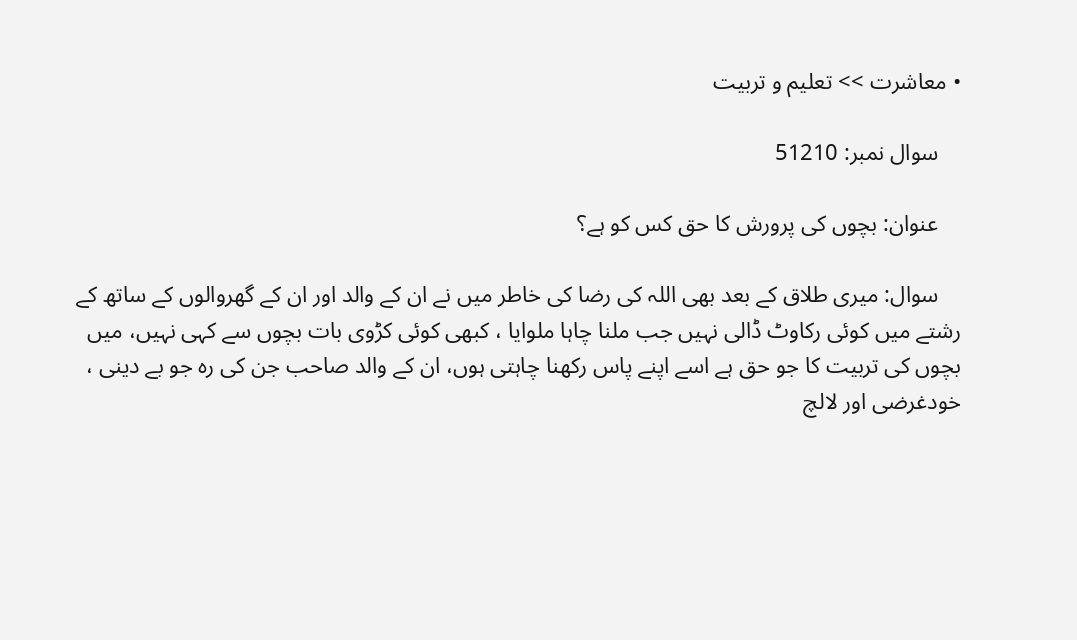• معاشرت >> تعلیم و تربیت

    سوال نمبر: 51210

    عنوان: بچوں كی پرورش كا حق كس كو ہے؟

    سوال: میری طلاق کے بعد بھی اللہ کی رضا کی خاطر میں نے ان کے والد اور ان کے گھروالوں کے ساتھ کے رشتے میں کوئی رکاوٹ ڈالی نہیں جب ملنا چاہا ملوایا ، کبھی کوئی کڑوی بات بچوں سے کہی نہیں، میں بچوں کی تربیت کا جو حق ہے اسے اپنے پاس رکھنا چاہتی ہوں، ان کے والد صاحب جن کی رہ جو بے دینی ، خودغرضی اور لالچ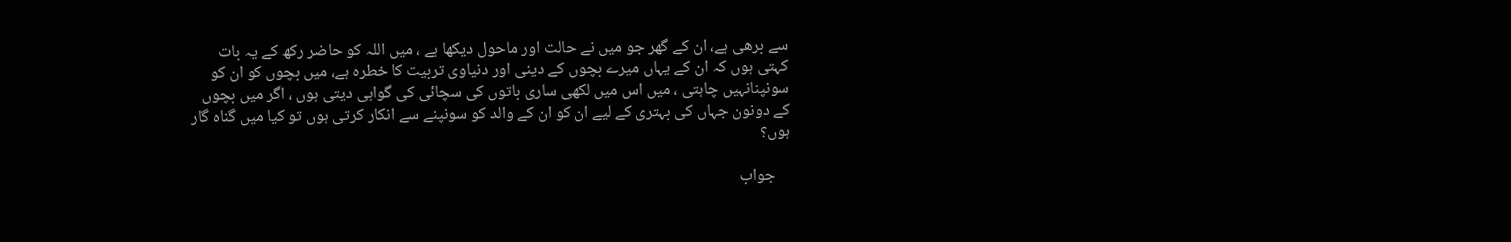سے برھی ہے، ان کے گھر جو میں نے حالت اور ماحول دیکھا ہے ، میں اللہ کو حاضر رکھ کے یہ بات کہتی ہوں کہ ان کے یہاں میرے بچوں کے دینی اور دنیاوی تربیت کا خطرہ ہے، میں بچوں کو ان کو سونپنانہیں چاہتی ، میں اس میں لکھی ساری باتوں کی سچائی کی گواہی دیتی ہوں ، اگر میں بچوں کے دونون جہاں کی بہتری کے لیے ان کو ان کے والد کو سونپنے سے انکار کرتی ہوں تو کیا میں گناہ گار ہوں؟

    جواب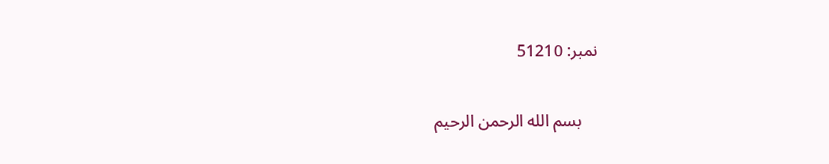نمبر: 51210

    بسم الله الرحمن الرحيم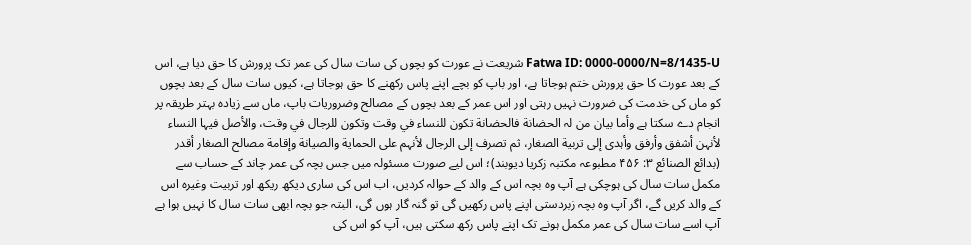Fatwa ID: 0000-0000/N=8/1435-U شریعت نے عورت کو بچوں کی سات سال کی عمر تک پرورش کا حق دیا ہے، اس کے بعد عورت کا حق پرورش ختم ہوجاتا ہے، اور باپ کو بچے اپنے پاس رکھنے کا حق ہوجاتا ہے، کیوں سات سال کے بعد بچوں کو ماں کی خدمت کی ضرورت نہیں رہتی اور اس عمر کے بعد بچوں کے مصالح وضروریات باپ، ماں سے زیادہ بہتر طریقہ پر انجام دے سکتا ہے وأما بیان من لہ الحضانة فالحضانة تکون للنساء في وقت وتکون للرجال في وقت، والأصل فیہا النساء لأنہن أشفق وأرفق وأہدی إلی تربیة الصغار، ثم تصرف إلی الرجال لأنہم علی الحمایة والصیانة وإقامة مصالح الصغار أقدر (بدائع الصنائع ۳: ۴۵۶ مطبوعہ مکتبہ زکریا دیوبند)؛ اس لیے صورت مسئولہ میں جس بچہ کی عمر چاند کے حساب سے مکمل سات سال کی ہوچکی ہے آپ وہ بچہ اس کے والد کے حوالہ کردیں، اب اس کی ساری دیکھ ریکھ اور تربیت وغیرہ اس کے والد کریں گے، اگر آپ وہ بچہ زبردستی اپنے پاس رکھیں گی تو گنہ گار ہوں گی، البتہ جو بچہ ابھی سات سال کا نہیں ہوا ہے آپ اسے سات سال کی عمر مکمل ہونے تک اپنے پاس رکھ سکتی ہیں، آپ کو اس کی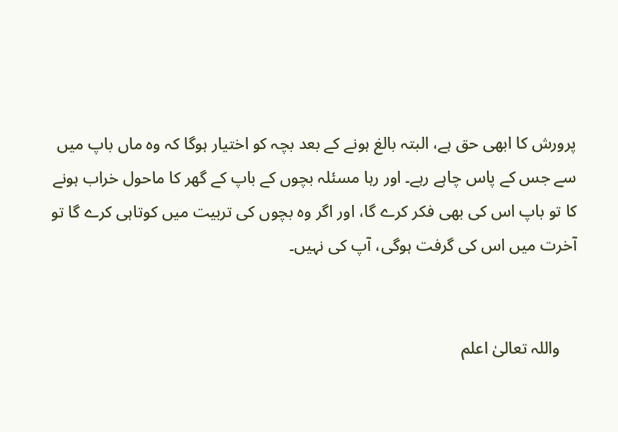پرورش کا ابھی حق ہے، البتہ بالغ ہونے کے بعد بچہ کو اختیار ہوگا کہ وہ ماں باپ میں سے جس کے پاس چاہے رہے۔ اور رہا مسئلہ بچوں کے باپ کے گھر کا ماحول خراب ہونے کا تو باپ اس کی بھی فکر کرے گا، اور اگر وہ بچوں کی تربیت میں کوتاہی کرے گا تو آخرت میں اس کی گرفت ہوگی، آپ کی نہیں۔


    واللہ تعالیٰ اعلم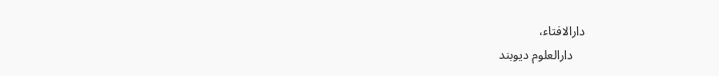دارالافتاء،
    دارالعلوم دیوبند